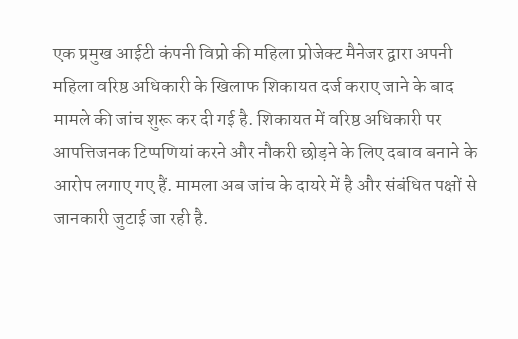एक प्रमुख आईटी कंपनी विप्रो की महिला प्रोजेक्ट मैनेजर द्वारा अपनी महिला वरिष्ठ अधिकारी के खिलाफ शिकायत दर्ज कराए जाने के बाद मामले की जांच शुरू कर दी गई है. शिकायत में वरिष्ठ अधिकारी पर आपत्तिजनक टिप्पणियां करने और नौकरी छोड़ने के लिए दबाव बनाने के आरोप लगाए गए हैं. मामला अब जांच के दायरे में है और संबंधित पक्षों से जानकारी जुटाई जा रही है.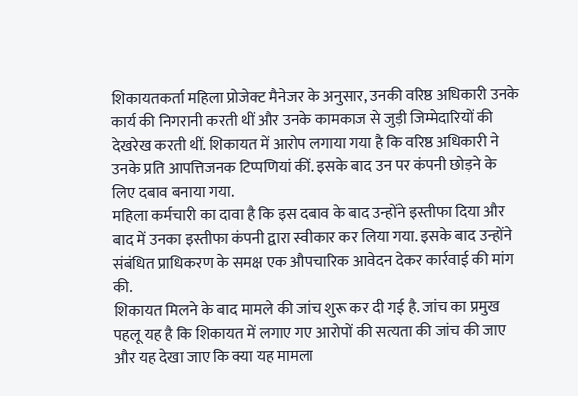शिकायतकर्ता महिला प्रोजेक्ट मैनेजर के अनुसार, उनकी वरिष्ठ अधिकारी उनके कार्य की निगरानी करती थीं और उनके कामकाज से जुड़ी जिम्मेदारियों की देखरेख करती थीं. शिकायत में आरोप लगाया गया है कि वरिष्ठ अधिकारी ने उनके प्रति आपत्तिजनक टिप्पणियां कीं. इसके बाद उन पर कंपनी छोड़ने के लिए दबाव बनाया गया.
महिला कर्मचारी का दावा है कि इस दबाव के बाद उन्होंने इस्तीफा दिया और बाद में उनका इस्तीफा कंपनी द्वारा स्वीकार कर लिया गया. इसके बाद उन्होंने संबंधित प्राधिकरण के समक्ष एक औपचारिक आवेदन देकर कार्रवाई की मांग की.
शिकायत मिलने के बाद मामले की जांच शुरू कर दी गई है. जांच का प्रमुख पहलू यह है कि शिकायत में लगाए गए आरोपों की सत्यता की जांच की जाए और यह देखा जाए कि क्या यह मामला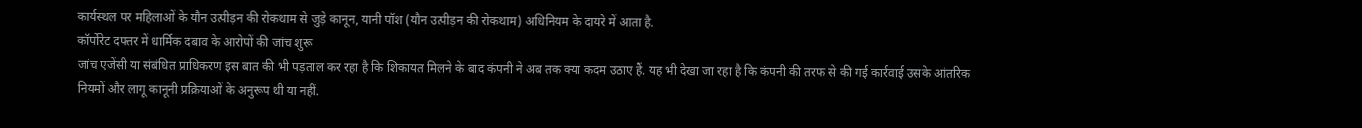कार्यस्थल पर महिलाओं के यौन उत्पीड़न की रोकथाम से जुड़े कानून, यानी पॉश (यौन उत्पीड़न की रोकथाम) अधिनियम के दायरे में आता है.
कॉर्पोरेट दफ्तर में धार्मिक दबाव के आरोपों की जांच शुरू
जांच एजेंसी या संबंधित प्राधिकरण इस बात की भी पड़ताल कर रहा है कि शिकायत मिलने के बाद कंपनी ने अब तक क्या कदम उठाए हैं. यह भी देखा जा रहा है कि कंपनी की तरफ से की गई कार्रवाई उसके आंतरिक नियमों और लागू कानूनी प्रक्रियाओं के अनुरूप थी या नहीं.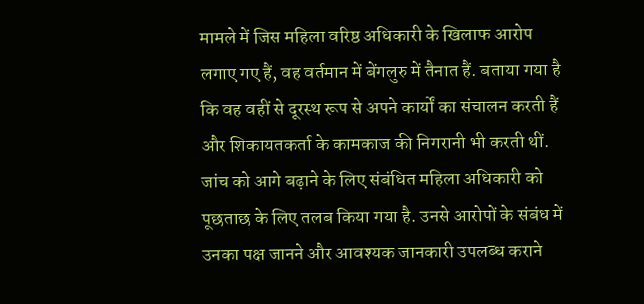मामले में जिस महिला वरिष्ठ अधिकारी के खिलाफ आरोप लगाए गए हैं, वह वर्तमान में बेंगलुरु में तैनात हैं. बताया गया है कि वह वहीं से दूरस्थ रूप से अपने कार्यों का संचालन करती हैं और शिकायतकर्ता के कामकाज की निगरानी भी करती थीं.
जांच को आगे बढ़ाने के लिए संबंधित महिला अधिकारी को पूछताछ के लिए तलब किया गया है. उनसे आरोपों के संबंध में उनका पक्ष जानने और आवश्यक जानकारी उपलब्ध कराने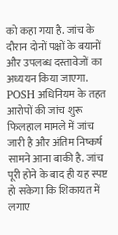को कहा गया है. जांच के दौरान दोनों पक्षों के बयानों और उपलब्ध दस्तावेजों का अध्ययन किया जाएगा.
POSH अधिनियम के तहत आरोपों की जांच शुरू
फिलहाल मामले में जांच जारी है और अंतिम निष्कर्ष सामने आना बाकी है. जांच पूरी होने के बाद ही यह स्पष्ट हो सकेगा कि शिकायत में लगाए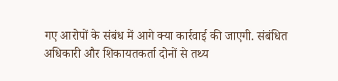गए आरोपों के संबंध में आगे क्या कार्रवाई की जाएगी. संबंधित अधिकारी और शिकायतकर्ता दोनों से तथ्य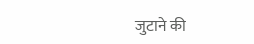जुटाने की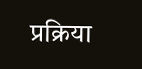प्रक्रिया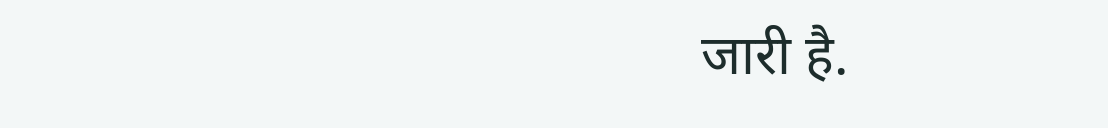जारी है.